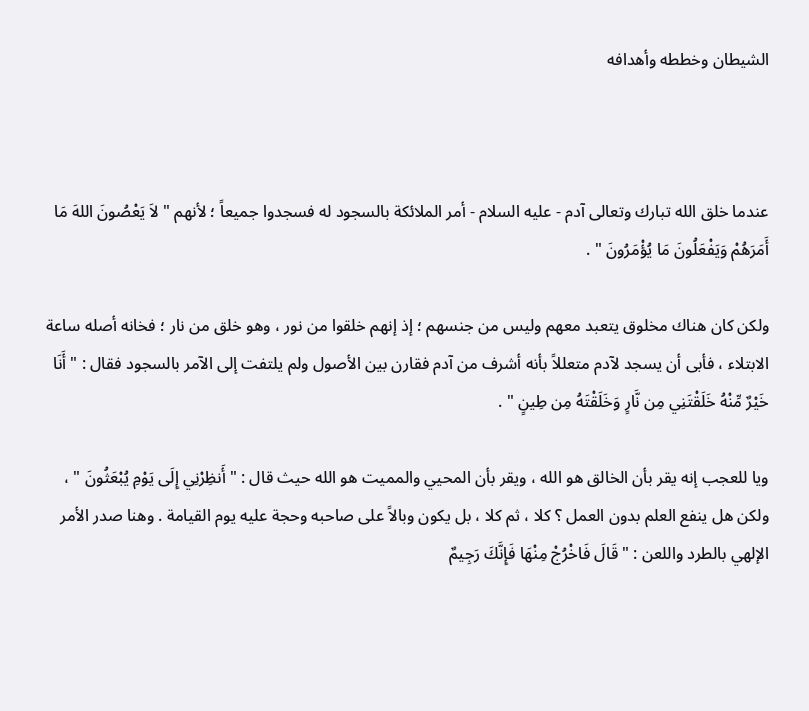الشيطان وخططه وأهدافه



عندما خلق الله تبارك وتعالى آدم - عليه السلام - أمر الملائكة بالسجود له فسجدوا جميعاً ؛ لأنهم " لاَ يَعْصُونَ اللهَ مَا أَمَرَهُمْ وَيَفْعَلُونَ مَا يُؤْمَرُونَ " .

ولكن كان هناك مخلوق يتعبد معهم وليس من جنسهم ؛ إذ إنهم خلقوا من نور ، وهو خلق من نار ؛ فخانه أصله ساعة الابتلاء ، فأبى أن يسجد لآدم متعللاً بأنه أشرف من آدم فقارن بين الأصول ولم يلتفت إلى الآمر بالسجود فقال : " أَنَا خَيْرٌ مِّنْهُ خَلَقْتَنِي مِن نَّارٍ وَخَلَقْتَهُ مِن طِينٍ " .

ويا للعجب إنه يقر بأن الخالق هو الله ، ويقر بأن المحيي والمميت هو الله حيث قال : " أَنظِرْنِي إِلَى يَوْمِ يُبْعَثُونَ " ، ولكن هل ينفع العلم بدون العمل ؟ كلا ، ثم كلا ، بل يكون وبالاً على صاحبه وحجة عليه يوم القيامة . وهنا صدر الأمر الإلهي بالطرد واللعن : " قَالَ فَاخْرُجْ مِنْهَا فَإِنَّكَ رَجِيمٌ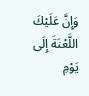وَإِنَّ عَلَيْكَ اللَّعْنَةَ إِلَى يَوْمِ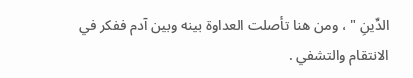الدِّينِ " ، ومن هنا تأصلت العداوة بينه وبين آدم ففكر في الانتقام والتشفي .